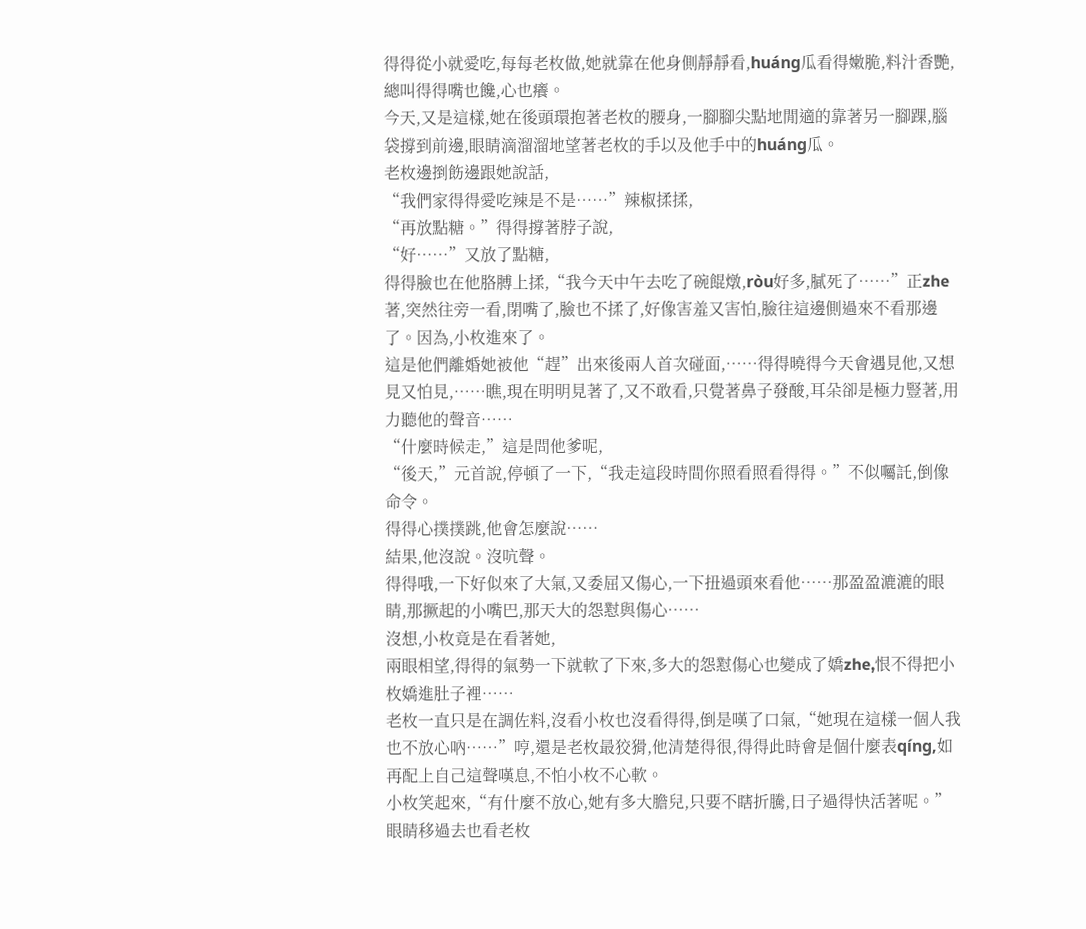得得從小就愛吃,每每老枚做,她就靠在他身側靜靜看,huáng瓜看得嫩脆,料汁香艷,總叫得得嘴也饞,心也癢。
今天,又是這樣,她在後頭環抱著老枚的腰身,一腳腳尖點地閒適的靠著另一腳踝,腦袋撐到前邊,眼睛滴溜溜地望著老枚的手以及他手中的huáng瓜。
老枚邊捯飭邊跟她說話,
“我們家得得愛吃辣是不是……”辣椒揉揉,
“再放點糖。”得得撐著脖子說,
“好……”又放了點糖,
得得臉也在他胳膊上揉,“我今天中午去吃了碗餛燉,ròu好多,膩死了……”正zhe著,突然往旁一看,閉嘴了,臉也不揉了,好像害羞又害怕,臉往這邊側過來不看那邊了。因為,小枚進來了。
這是他們離婚她被他“趕”出來後兩人首次碰面,……得得曉得今天會遇見他,又想見又怕見,……瞧,現在明明見著了,又不敢看,只覺著鼻子發酸,耳朵卻是極力豎著,用力聽他的聲音……
“什麼時候走,”這是問他爹呢,
“後天,”元首說,停頓了一下,“我走這段時間你照看照看得得。”不似囑託,倒像命令。
得得心撲撲跳,他會怎麼說……
結果,他沒說。沒吭聲。
得得哦,一下好似來了大氣,又委屈又傷心,一下扭過頭來看他……那盈盈漉漉的眼睛,那撅起的小嘴巴,那天大的怨懟與傷心……
沒想,小枚竟是在看著她,
兩眼相望,得得的氣勢一下就軟了下來,多大的怨懟傷心也變成了嬌zhe,恨不得把小枚嬌進肚子裡……
老枚一直只是在調佐料,沒看小枚也沒看得得,倒是嘆了口氣,“她現在這樣一個人我也不放心吶……”哼,還是老枚最狡猾,他清楚得很,得得此時會是個什麼表qíng,如再配上自己這聲嘆息,不怕小枚不心軟。
小枚笑起來,“有什麼不放心,她有多大膽兒,只要不瞎折騰,日子過得快活著呢。”眼睛移過去也看老枚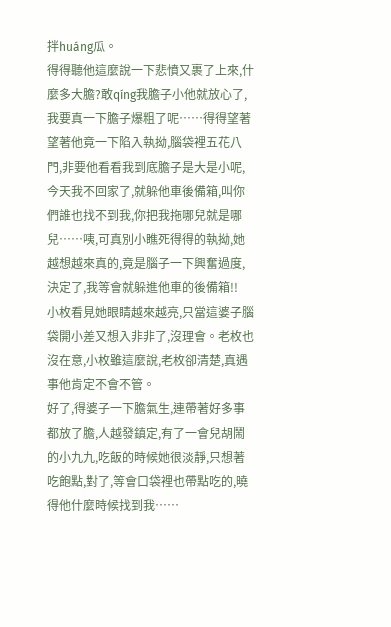拌huáng瓜。
得得聽他這麼說一下悲憤又裹了上來,什麼多大膽?敢qíng我膽子小他就放心了,我要真一下膽子爆粗了呢……得得望著望著他竟一下陷入執拗,腦袋裡五花八門,非要他看看我到底膽子是大是小呢,今天我不回家了,就躲他車後備箱,叫你們誰也找不到我,你把我拖哪兒就是哪兒……咦,可真別小瞧死得得的執拗,她越想越來真的,竟是腦子一下興奮過度,決定了,我等會就躲進他車的後備箱!!
小枚看見她眼睛越來越亮,只當這婆子腦袋開小差又想入非非了,沒理會。老枚也沒在意,小枚雖這麼說,老枚卻清楚,真遇事他肯定不會不管。
好了,得婆子一下膽氣生,連帶著好多事都放了膽,人越發鎮定,有了一會兒胡鬧的小九九,吃飯的時候她很淡靜,只想著吃飽點,對了,等會口袋裡也帶點吃的,曉得他什麼時候找到我……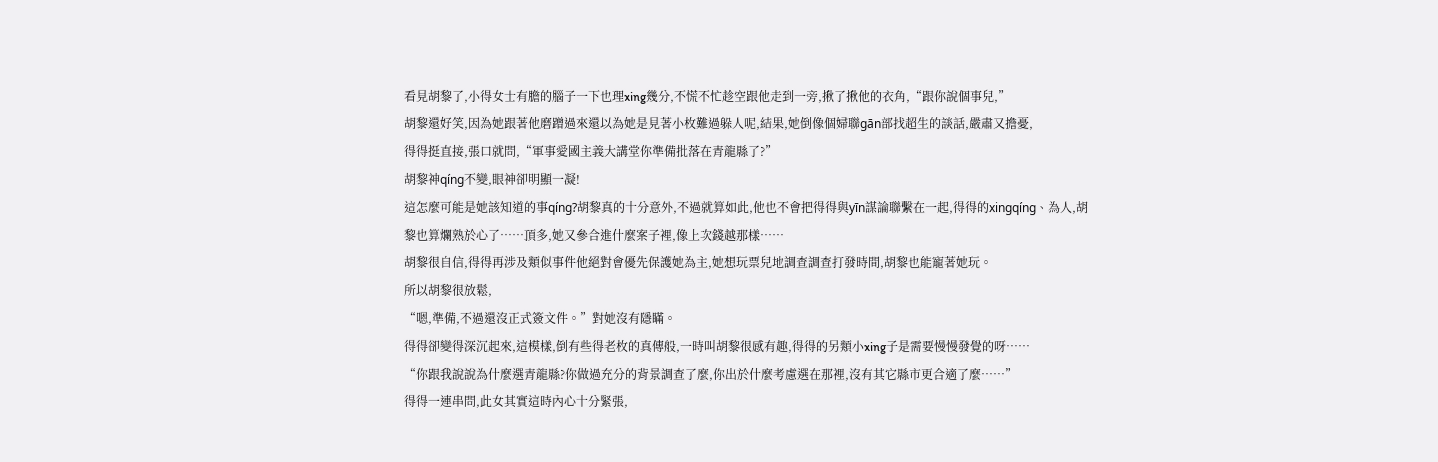看見胡黎了,小得女士有膽的腦子一下也理xing幾分,不慌不忙趁空跟他走到一旁,揪了揪他的衣角,“跟你說個事兒,”
胡黎還好笑,因為她跟著他磨蹭過來還以為她是見著小枚難過躲人呢,結果,她倒像個婦聯gān部找超生的談話,嚴肅又擔憂,
得得挺直接,張口就問,“軍事愛國主義大講堂你準備批落在青龍縣了?”
胡黎神qíng不變,眼神卻明顯一凝!
這怎麼可能是她該知道的事qíng?胡黎真的十分意外,不過就算如此,他也不會把得得與yīn謀論聯繫在一起,得得的xingqíng、為人,胡黎也算爛熟於心了……頂多,她又參合進什麼案子裡,像上次錢越那樣……
胡黎很自信,得得再涉及類似事件他絕對會優先保護她為主,她想玩票兒地調查調查打發時間,胡黎也能寵著她玩。
所以胡黎很放鬆,
“嗯,準備,不過還沒正式簽文件。”對她沒有隱瞞。
得得卻變得深沉起來,這模樣,倒有些得老枚的真傳般,一時叫胡黎很感有趣,得得的另類小xing子是需要慢慢發覺的呀……
“你跟我說說為什麼選青龍縣?你做過充分的背景調查了麼,你出於什麼考慮選在那裡,沒有其它縣市更合適了麼……”
得得一連串問,此女其實這時內心十分緊張,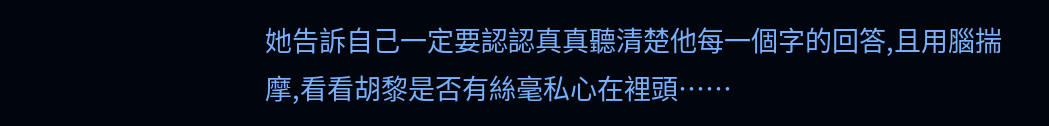她告訴自己一定要認認真真聽清楚他每一個字的回答,且用腦揣摩,看看胡黎是否有絲毫私心在裡頭……